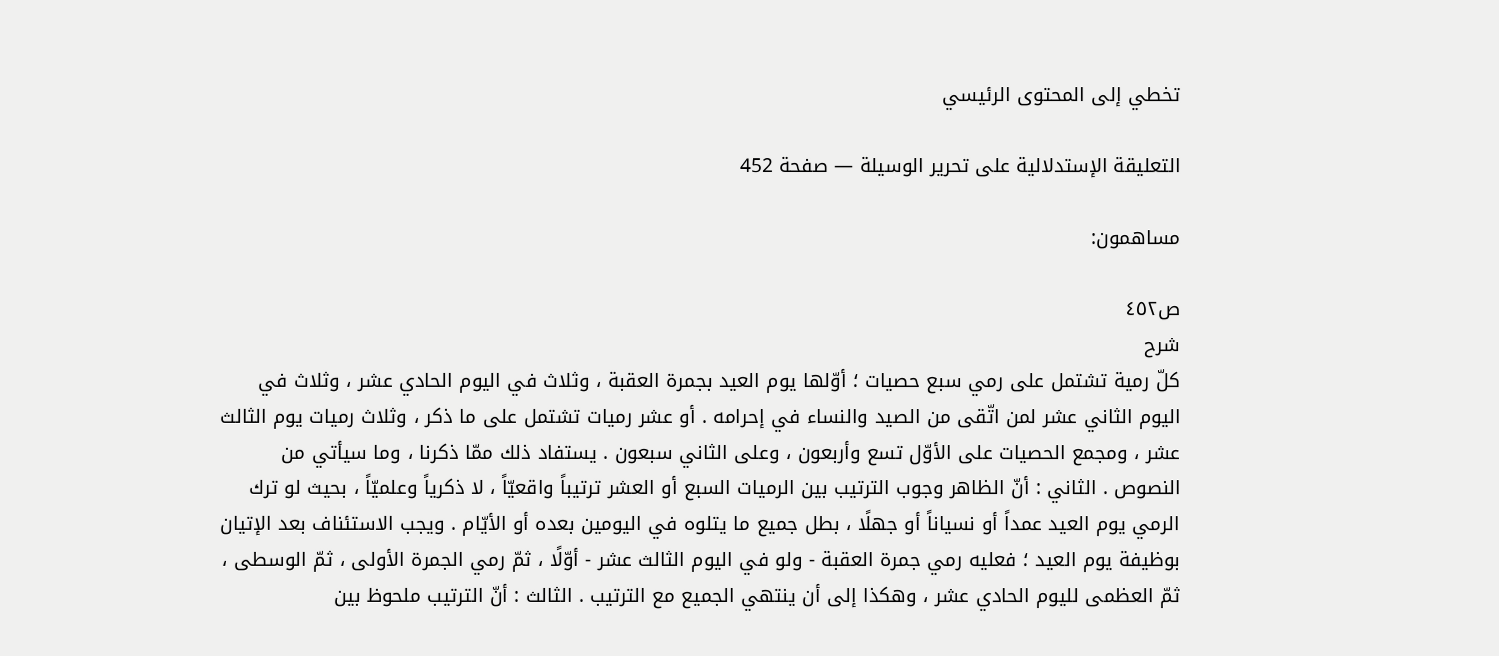تخطي إلى المحتوى الرئيسي

التعليقة الإستدلالية على تحرير الوسيلة — صفحة 452

مساهمون:

ص٤٥٢
شرح
كلّ رمية تشتمل على رمي سبع حصيات ؛ أوّلها يوم العيد بجمرة العقبة ، وثلاث في اليوم الحادي عشر ، وثلاث في اليوم الثاني عشر لمن اتّقى من الصيد والنساء في إحرامه . أو عشر رميات تشتمل على ما ذكر ، وثلاث رميات يوم الثالث عشر ، ومجمع الحصيات على الأوّل تسع وأربعون ، وعلى الثاني سبعون . يستفاد ذلك ممّا ذكرنا ، وما سيأتي من النصوص . الثاني : أنّ الظاهر وجوب الترتيب بين الرميات السبع أو العشر ترتيباً واقعيّاً ، لا ذكرياً وعلميّاً ، بحيث لو ترك الرمي يوم العيد عمداً أو نسياناً أو جهلًا ، بطل جميع ما يتلوه في اليومين بعده أو الأيّام . ويجب الاستئناف بعد الإتيان بوظيفة يوم العيد ؛ فعليه رمي جمرة العقبة - ولو في اليوم الثالث عشر - أوّلًا ، ثمّ رمي الجمرة الأولى ، ثمّ الوسطى ، ثمّ العظمى لليوم الحادي عشر ، وهكذا إلى أن ينتهي الجميع مع الترتيب . الثالث : أنّ الترتيب ملحوظ بين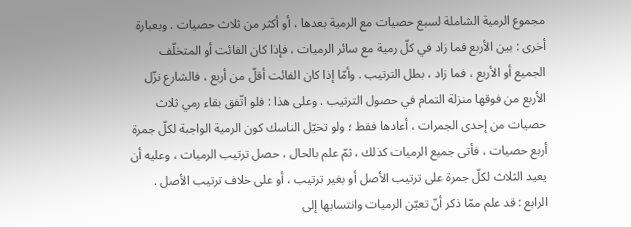مجموع الرمية الشاملة لسبع حصيات مع الرمية بعدها ، أو أكثر من ثلاث حصيات . وبعبارة أخرى : بين الأربع فما زاد في كلّ رمية مع سائر الرميات ، فإذا كان الفائت أو المتخلّف الجميع أو الأربع ، فما زاد ، بطل الترتيب . وأمّا إذا كان الفائت أقلّ من أربع ، فالشارع نزّل الأربع من فوقها منزلة التمام في حصول الترتيب . وعلى هذا : فلو اتّفق بقاء رمي ثلاث حصيات من إحدى الجمرات ، أعادها فقط ؛ ولو تخيّل الناسك كون الرمية الواجبة لكلّ جمرة أربع حصيات ، فأتى جميع الرميات كذلك ، ثمّ علم بالحال ، حصل ترتيب الرميات ، وعليه أن يعيد الثلاث لكلّ جمرة على ترتيب الأصل أو بغير ترتيب ، أو على خلاف ترتيب الأصل . الرابع : قد علم ممّا ذكر أنّ تعيّن الرميات وانتسابها إلى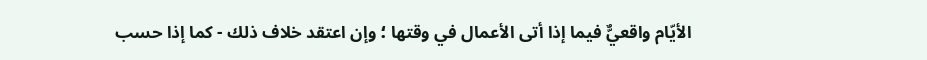الأيّام واقعيٌّ فيما إذا أتى الأعمال في وقتها ؛ وإن اعتقد خلاف ذلك - كما إذا حسب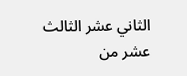الثاني عشر الثالث عشر من